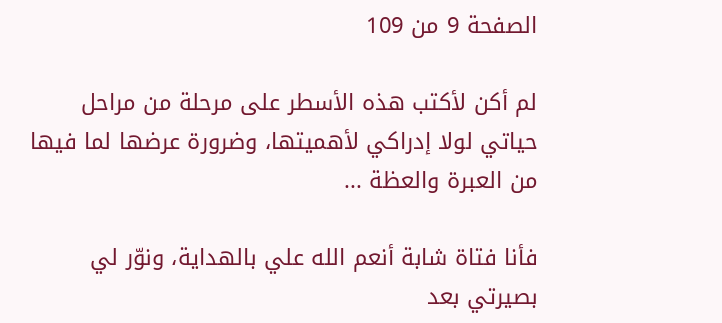الصفحة 9 من 109

لم أكن لأكتب هذه الأسطر على مرحلة من مراحل حياتي لولا إدراكي لأهميتها، وضرورة عرضها لما فيها من العبرة والعظة ...

فأنا فتاة شابة أنعم الله علي بالهداية، ونوّر لي بصيرتي بعد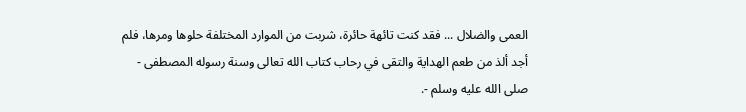العمى والضلال ... فقد كنت تائهة حائرة، شربت من الموارد المختلفة حلوها ومرها، فلم أجد ألذ من طعم الهداية والتقى في رحاب كتاب الله تعالى وسنة رسوله المصطفى - صلى الله عليه وسلم -.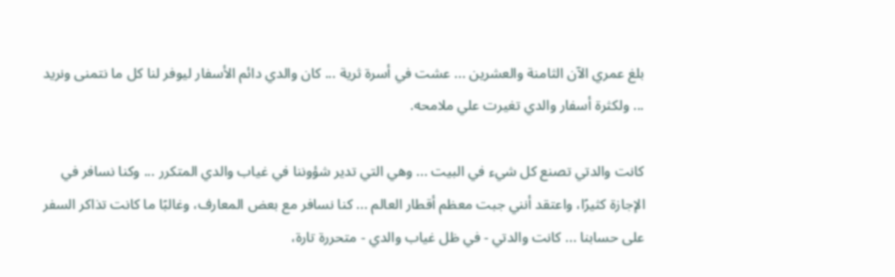بلغ عمري الآن الثامنة والعشرين ... عشت في أسرة ثرية ... كان والدي دائم الأسفار ليوفر لنا كل ما نتمنى ونريد ... ولكثرة أسفار والدي تغيرت علي ملامحه.

كانت والدتي تصنع كل شيء في البيت ... وهي التي تدير شؤوننا في غياب والدي المتكرر ... وكنا نسافر في الإجازة كثيرًا، واعتقد أنني جبت معظم أقطار العالم ... كنا نسافر مع بعض المعارف، وغالبًا ما كانت تذاكر السفر على حسابنا ... كانت والدتي - في ظل غياب والدي - متحررة تارة،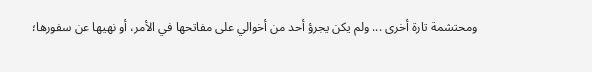ومحتشمة تارة أخرى ... ولم يكن يجرؤ أحد من أخوالي على مفاتحها في الأمر، أو نهيها عن سفورها؛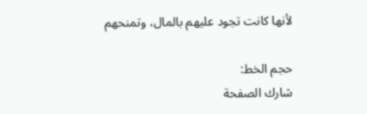لأنها كانت تجود عليهم بالمال، وتمنحهم

حجم الخط:
شارك الصفحة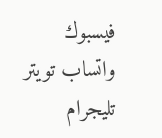فيسبوك واتساب تويتر تليجرام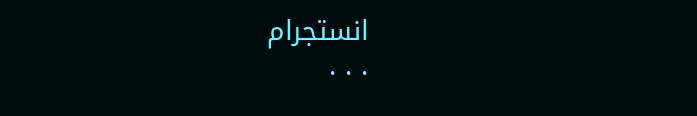انستجرام
. . .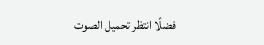فضلًا انتظر تحميل الصوت